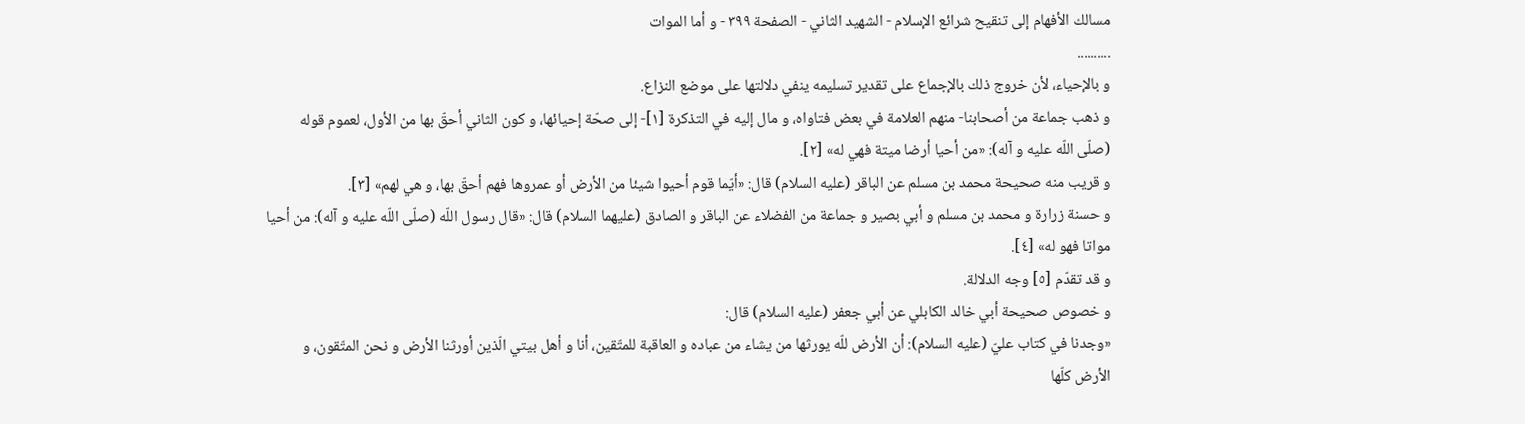مسالك الأفهام إلى تنقيح شرائع الإسلام - الشهيد الثاني - الصفحة ٣٩٩ - و أما الموات
..........
و بالإحياء، لأن خروج ذلك بالإجماع على تقدير تسليمه ينفي دلالتها على موضع النزاع.
و ذهب جماعة من أصحابنا- منهم العلامة في بعض فتاواه، و مال إليه في التذكرة [١]- إلى صحّة إحيائها، و كون الثاني أحقّ بها من الأول، لعموم قوله (صلّى اللّه عليه و آله): «من أحيا أرضا ميتة فهي له» [٢].
و قريب منه صحيحة محمد بن مسلم عن الباقر (عليه السلام) قال: «أيّما قوم أحيوا شيئا من الأرض أو عمروها فهم أحقّ بها، و هي لهم» [٣].
و حسنة زرارة و محمد بن مسلم و أبي بصير و جماعة من الفضلاء عن الباقر و الصادق (عليهما السلام) قال: «قال رسول اللّه (صلّى اللّه عليه و آله): من أحيا مواتا فهو له» [٤].
و قد تقدّم [٥] وجه الدلالة.
و خصوص صحيحة أبي خالد الكابلي عن أبي جعفر (عليه السلام) قال:
«وجدنا في كتاب عليّ (عليه السلام): أن الأرض للّه يورثها من يشاء من عباده و العاقبة للمتّقين، أنا و أهل بيتي الّذين أورثنا الأرض و نحن المتّقون، و الأرض كلّها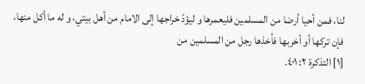لنا، فمن أحيا أرضا من المسلمين فليعمرها و ليؤدّ خراجها إلى الامام من أهل بيتي، و له ما أكل منها، فإن تركها أو أخربها فأخذها رجل من المسلمين من
[١] التذكرة ٢: ٤٠١.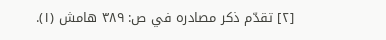[٢] تقدّم ذكر مصادره في ص: ٣٨٩ هامش (١).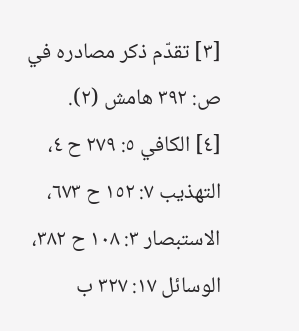[٣] تقدّم ذكر مصادره في ص: ٣٩٢ هامش (٢).
[٤] الكافي ٥: ٢٧٩ ح ٤، التهذيب ٧: ١٥٢ ح ٦٧٣، الاستبصار ٣: ١٠٨ ح ٣٨٢، الوسائل ١٧: ٣٢٧ ب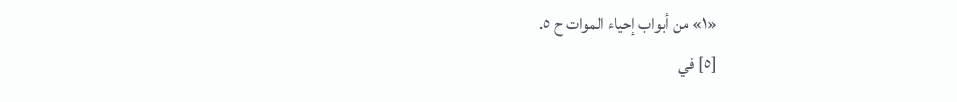«١» من أبواب إحياء الموات ح ٥.
[٥] في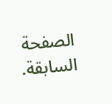الصفحة السابقة.